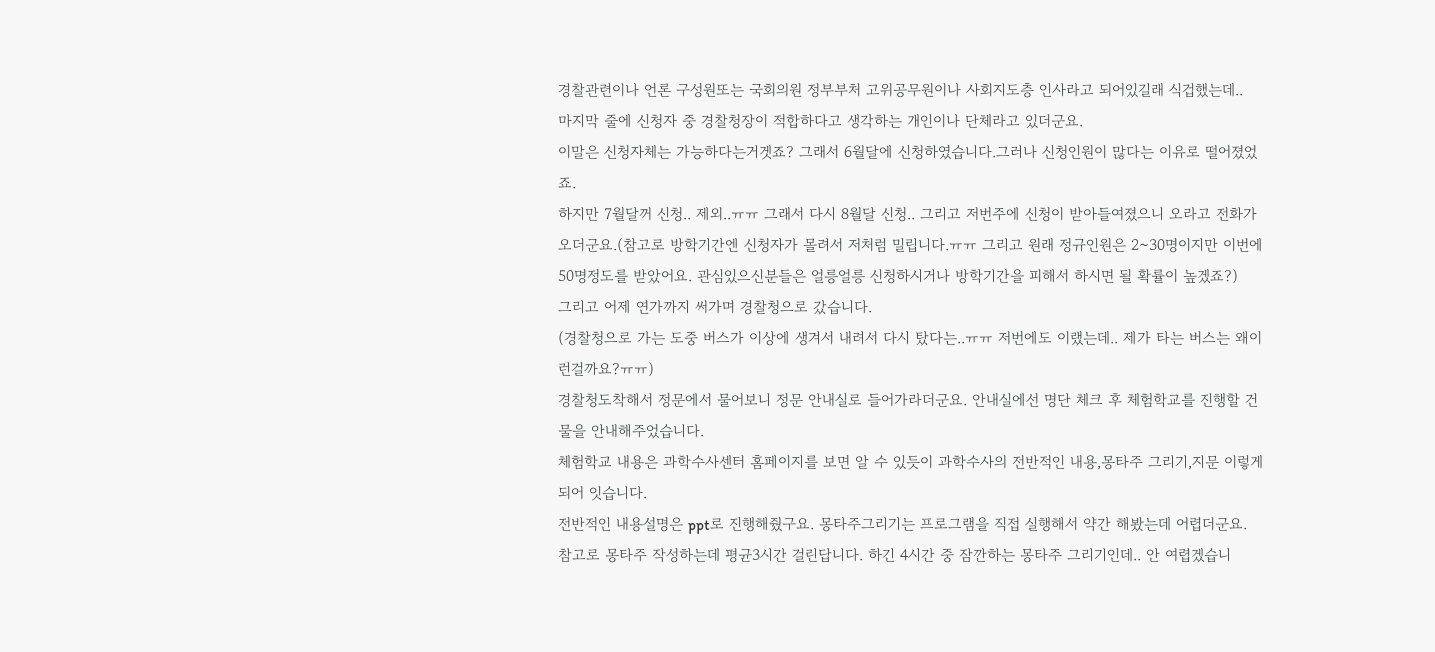경찰관련이나 언론 구성원또는 국회의원 정부부처 고위공무원이나 사회지도층 인사라고 되어있길래 식겁했는데..
마지막 줄에 신청자 중 경찰청장이 적합하다고 생각하는 개인이나 단체라고 있더군요.
이말은 신청자체는 가능하다는거겟죠? 그래서 6월달에 신청하였습니다.그러나 신청인원이 많다는 이유로 떨어졌었죠.
하지만 7월달꺼 신청.. 제외..ㅠㅠ 그래서 다시 8월달 신청.. 그리고 저번주에 신청이 받아들여졌으니 오라고 전화가 오더군요.(참고로 방학기간엔 신청자가 몰려서 저처럼 밀립니다.ㅠㅠ 그리고 원래 정규인원은 2~30명이지만 이번에 50명정도를 받았어요. 관심있으신분들은 얼릉얼릉 신청하시거나 방학기간을 피해서 하시면 될 확률이 높겠죠?)
그리고 어제 연가까지 써가며 경찰청으로 갔습니다.
(경찰청으로 가는 도중 버스가 이상에 생겨서 내려서 다시 탔다는..ㅠㅠ 저번에도 이랬는데.. 제가 타는 버스는 왜이런걸까요?ㅠㅠ)
경찰청도착해서 정문에서 물어보니 정문 안내실로 들어가라더군요. 안내실에선 명단 체크 후 체험학교를 진행할 건물을 안내해주었습니다.
체험학교 내용은 과학수사센터 홈페이지를 보면 알 수 있듯이 과학수사의 전반적인 내용,몽타주 그리기,지문 이렇게 되어 잇습니다.
전반적인 내용설명은 ppt로 진행해줬구요. 몽타주그리기는 프로그램을 직접 실행해서 약간 해봤는데 어렵더군요.
참고로 몽타주 작성하는데 평균3시간 걸린답니다. 하긴 4시간 중 잠깐하는 몽타주 그리기인데.. 안 여렵겠습니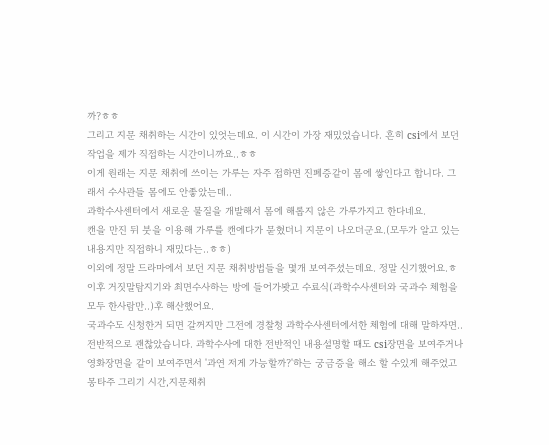까?ㅎㅎ
그리고 지문 채취하는 시간이 있엇는데요. 이 시간이 가장 재밌었습니다. 흔히 csi에서 보던 작업을 제가 직접하는 시간이니까요..ㅎㅎ
이게 원래는 지문 채취에 쓰이는 가루는 자주 접하면 진폐증같이 몸에 쌓인다고 합니다. 그래서 수사관들 몸에도 안좋았는데..
과학수사센터에서 새로운 물질을 개발해서 몸에 해롭지 않은 가루가지고 한다네요.
캔을 만진 뒤 붓을 이용해 가루를 캔에다가 묻혔더니 지문이 나오더군요.(모두가 알고 있는 내용지만 직접하니 재밌다는..ㅎㅎ)
이외에 정말 드라마에서 보던 지문 채취방법들을 몇개 보여주셨는데요. 정말 신기했어요.ㅎ
이후 거짓말탐지기와 최면수사하는 방에 들어가봣고 수료식(과학수사센터와 국과수 체험을 모두 한사람만..)후 해산했어요.
국과수도 신청한거 되면 갈꺼지만 그전에 경찰청 과학수사센터에서한 체험에 대해 말하자면..
전반적으로 괜찮았습니다. 과학수사에 대한 전반적인 내용설명할 때도 csi장면을 보여주거나 영화장면을 같이 보여주면서 '과연 저게 가능할까?'하는 궁금증을 해소 할 수있게 해주었고 몽타주 그리기 시간,지문채취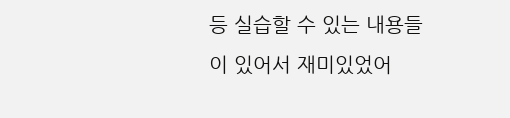등 실습할 수 있는 내용들이 있어서 재미있었어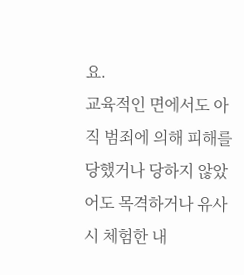요.
교육적인 면에서도 아직 범죄에 의해 피해를 당했거나 당하지 않았어도 목격하거나 유사시 체험한 내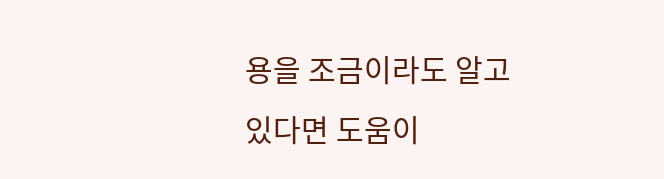용을 조금이라도 알고 있다면 도움이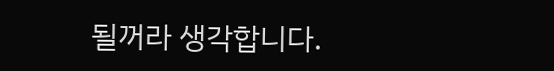될꺼라 생각합니다.